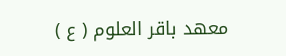معهد باقر العلوم ( ع )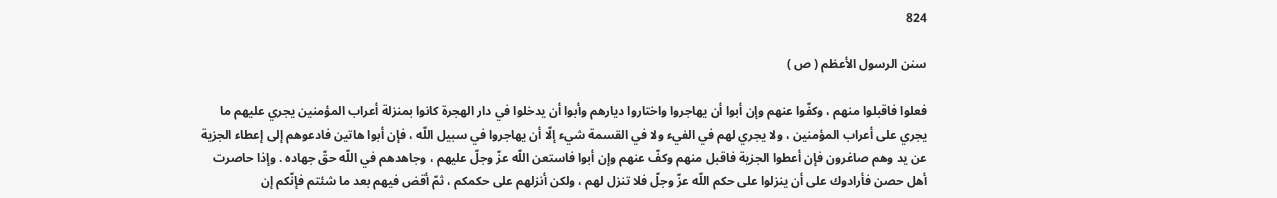824

سنن الرسول الأعظم ( ص )

فعلوا فاقبلوا منهم ، وكفّوا عنهم وإن أبوا أن يهاجروا واختاروا ديارهم وأبوا أن يدخلوا في دار الهجرة كانوا بمنزلة أعراب المؤمنين يجري عليهم ما يجري على أعراب المؤمنين ، ولا يجري لهم في الفيء ولا في القسمة شيء إلّا أن يهاجروا في سبيل اللّه ، فإن أبوا هاتين فادعوهم إلى إعطاء الجزية عن يد وهم صاغرون فإن أعطوا الجزية فاقبل منهم وكفّ عنهم وإن أبوا فاستعن اللّه عزّ وجلّ عليهم ، وجاهدهم في اللّه حقّ جهاده . وإذا حاصرت أهل حصن فأرادوك على أن ينزلوا على حكم اللّه عزّ وجلّ فلا تنزل لهم ، ولكن أنزلهم على حكمكم ، ثمّ أقض فيهم بعد ما شئتم فإنّكم إن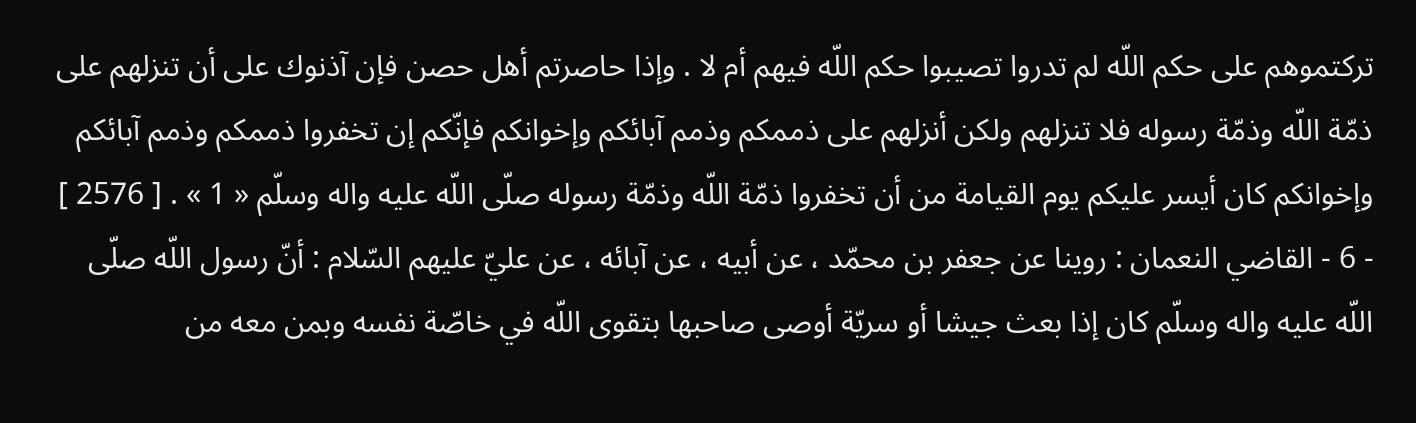تركتموهم على حكم اللّه لم تدروا تصيبوا حكم اللّه فيهم أم لا . وإذا حاصرتم أهل حصن فإن آذنوك على أن تنزلهم على ذمّة اللّه وذمّة رسوله فلا تنزلهم ولكن أنزلهم على ذممكم وذمم آبائكم وإخوانكم فإنّكم إن تخفروا ذممكم وذمم آبائكم وإخوانكم كان أيسر عليكم يوم القيامة من أن تخفروا ذمّة اللّه وذمّة رسوله صلّى اللّه عليه واله وسلّم « 1 » . [ 2576 ] - 6 - القاضي النعمان : روينا عن جعفر بن محمّد ، عن أبيه ، عن آبائه ، عن عليّ عليهم السّلام : أنّ رسول اللّه صلّى اللّه عليه واله وسلّم كان إذا بعث جيشا أو سريّة أوصى صاحبها بتقوى اللّه في خاصّة نفسه وبمن معه من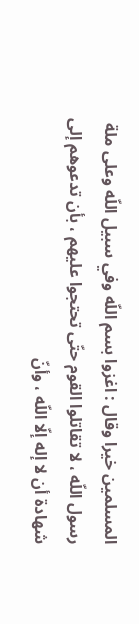المسلمين خيرا وقال : اغزوا بسم اللّه وفي سبيل اللّه وعلى ملة رسول اللّه ، لا تقاتلوا القوم حتّى تحتجوا عليهم ، بأن تدعوهم إلى شهادة أن لا إله إلّا اللّه ، وأنّ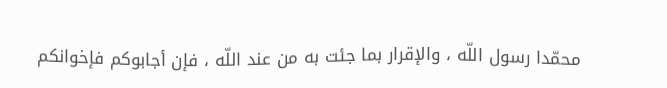محمّدا رسول اللّه ، والإقرار بما جئت به من عند اللّه ، فإن أجابوكم فإخوانكم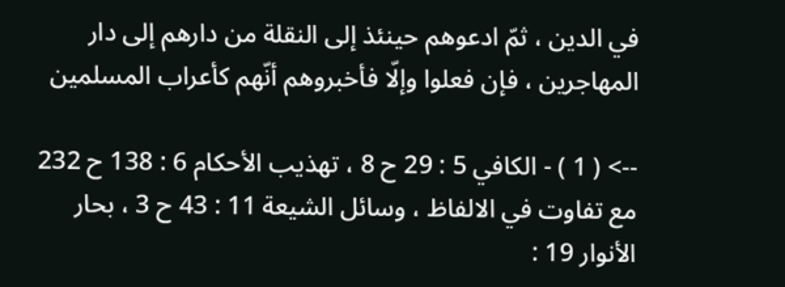في الدين ، ثمّ ادعوهم حينئذ إلى النقلة من دارهم إلى دار المهاجرين ، فإن فعلوا وإلّا فأخبروهم أنّهم كأعراب المسلمين

--> ( 1 ) - الكافي 5 : 29 ح 8 ، تهذيب الأحكام 6 : 138 ح 232 مع تفاوت في الالفاظ ، وسائل الشيعة 11 : 43 ح 3 ، بحار الأنوار 19 :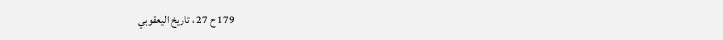179 ح 27 ، تاريخ اليعقوبي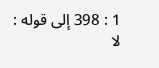1 : 398 إلى قوله : لا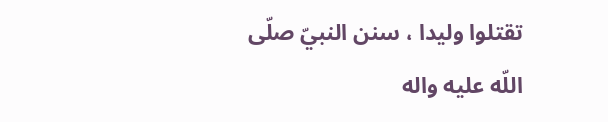تقتلوا وليدا ، سنن النبيّ صلّى اللّه عليه واله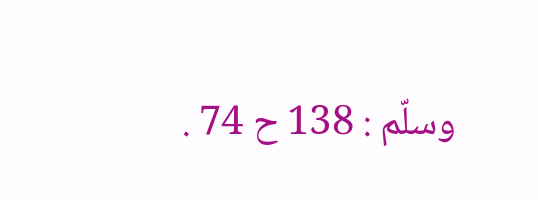وسلّم : 138 ح 74 .